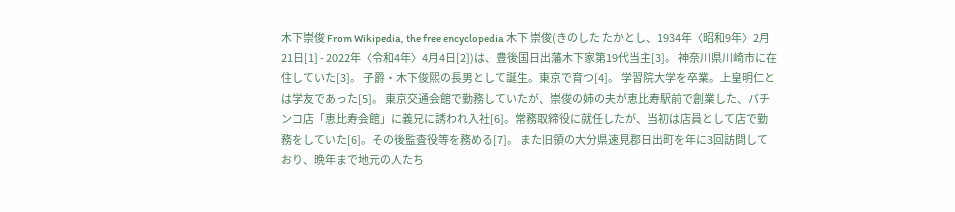木下崇俊 From Wikipedia, the free encyclopedia 木下 崇俊(きのした たかとし、1934年〈昭和9年〉2月21日[1] - 2022年〈令和4年〉4月4日[2])は、豊後国日出藩木下家第19代当主[3]。 神奈川県川崎市に在住していた[3]。 子爵・木下俊煕の長男として誕生。東京で育つ[4]。 学習院大学を卒業。上皇明仁とは学友であった[5]。 東京交通会館で勤務していたが、崇俊の姉の夫が恵比寿駅前で創業した、パチンコ店「恵比寿会館」に義兄に誘われ入社[6]。常務取締役に就任したが、当初は店員として店で勤務をしていた[6]。その後監査役等を務める[7]。 また旧領の大分県速見郡日出町を年に3回訪問しており、晩年まで地元の人たち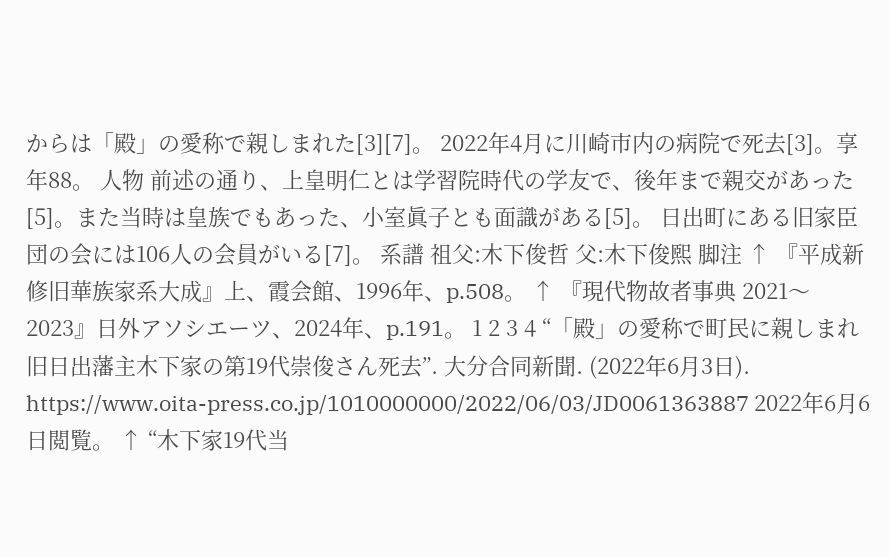からは「殿」の愛称で親しまれた[3][7]。 2022年4月に川崎市内の病院で死去[3]。享年88。 人物 前述の通り、上皇明仁とは学習院時代の学友で、後年まで親交があった[5]。また当時は皇族でもあった、小室眞子とも面識がある[5]。 日出町にある旧家臣団の会には106人の会員がいる[7]。 系譜 祖父:木下俊哲 父:木下俊煕 脚注 ↑ 『平成新修旧華族家系大成』上、霞会館、1996年、p.508。 ↑ 『現代物故者事典 2021〜2023』日外アソシエーツ、2024年、p.191。 1 2 3 4 “「殿」の愛称で町民に親しまれ 旧日出藩主木下家の第19代崇俊さん死去”. 大分合同新聞. (2022年6月3日). https://www.oita-press.co.jp/1010000000/2022/06/03/JD0061363887 2022年6月6日閲覧。 ↑ “木下家19代当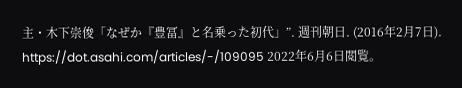主・木下崇俊「なぜか『豊冨』と名乗った初代」”. 週刊朝日. (2016年2月7日). https://dot.asahi.com/articles/-/109095 2022年6月6日閲覧。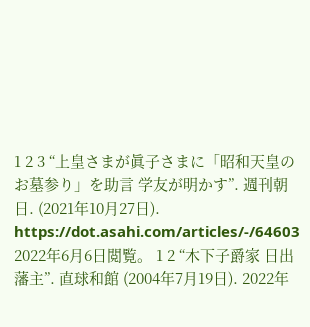1 2 3 “上皇さまが眞子さまに「昭和天皇のお墓参り」を助言 学友が明かす”. 週刊朝日. (2021年10月27日). https://dot.asahi.com/articles/-/64603 2022年6月6日閲覧。 1 2 “木下子爵家 日出藩主”. 直球和館 (2004年7月19日). 2022年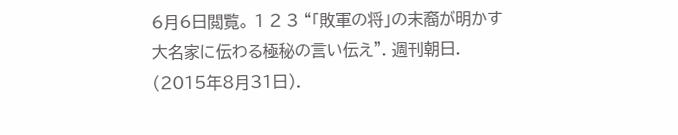6月6日閲覧。 1 2 3 “「敗軍の将」の末裔が明かす大名家に伝わる極秘の言い伝え”. 週刊朝日. (2015年8月31日).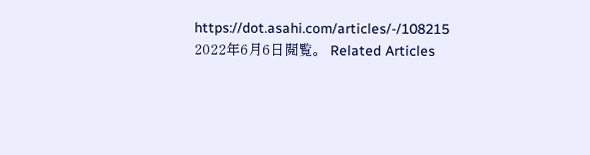https://dot.asahi.com/articles/-/108215 2022年6月6日閲覧。 Related Articles